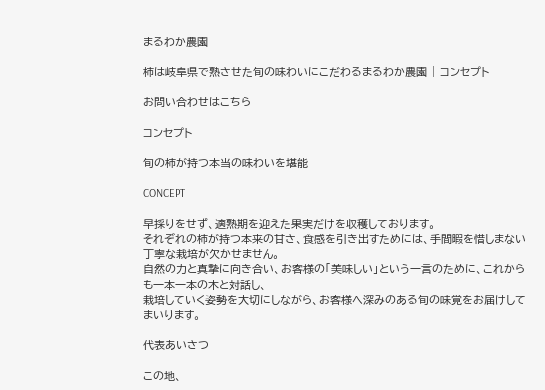まるわか農園

柿は岐阜県で熟させた旬の味わいにこだわるまるわか農園 | コンセプト

お問い合わせはこちら

コンセプト

旬の柿が持つ本当の味わいを堪能

CONCEPT

早採りをせず、適熟期を迎えた果実だけを収穫しております。
それぞれの柿が持つ本来の甘さ、食感を引き出すためには、手間暇を惜しまない丁寧な栽培が欠かせません。
自然の力と真摯に向き合い、お客様の「美味しい」という一言のために、これからも一本一本の木と対話し、
栽培していく姿勢を大切にしながら、お客様へ深みのある旬の味覚をお届けしてまいります。

代表あいさつ

この地、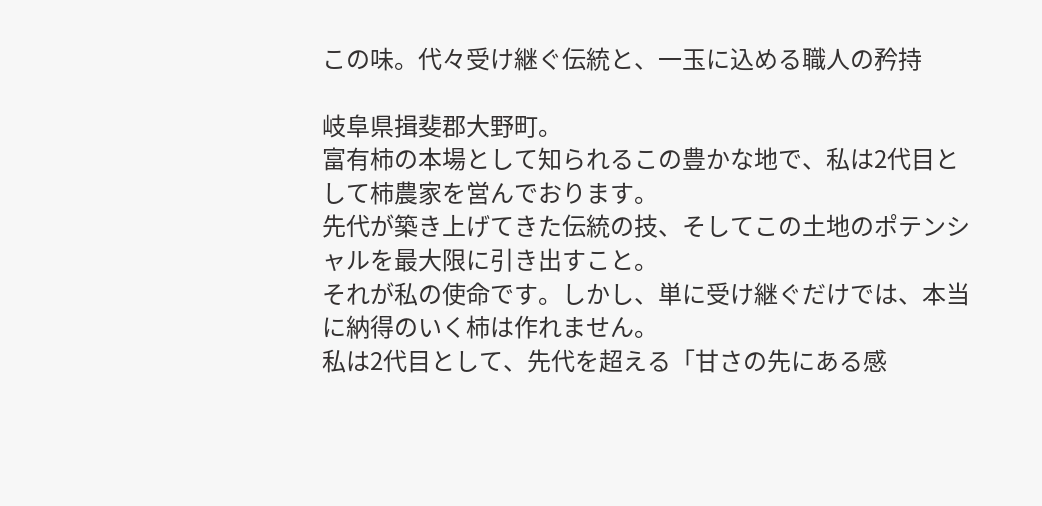この味。代々受け継ぐ伝統と、一玉に込める職人の矜持

岐阜県揖斐郡大野町。
富有柿の本場として知られるこの豊かな地で、私は2代目として柿農家を営んでおります。
先代が築き上げてきた伝統の技、そしてこの土地のポテンシャルを最大限に引き出すこと。
それが私の使命です。しかし、単に受け継ぐだけでは、本当に納得のいく柿は作れません。
私は2代目として、先代を超える「甘さの先にある感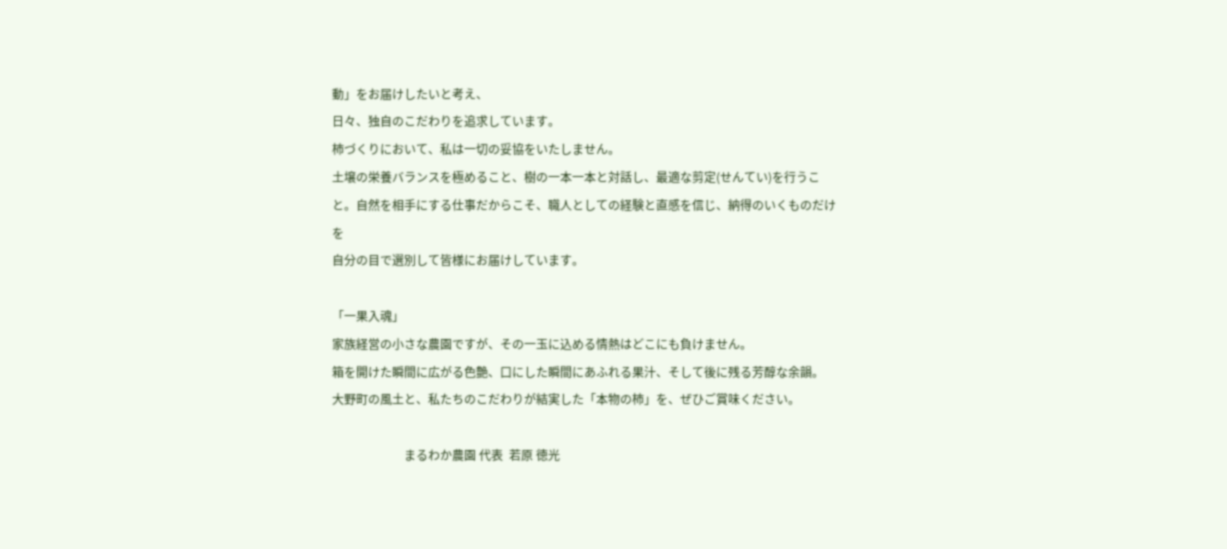動」をお届けしたいと考え、
日々、独自のこだわりを追求しています。
柿づくりにおいて、私は一切の妥協をいたしません。
土壌の栄養バランスを極めること、樹の一本一本と対話し、最適な剪定(せんてい)を行うこと。自然を相手にする仕事だからこそ、職人としての経験と直感を信じ、納得のいくものだけを
自分の目で選別して皆様にお届けしています。

「一果入魂」
家族経営の小さな農園ですが、その一玉に込める情熱はどこにも負けません。
箱を開けた瞬間に広がる色艶、口にした瞬間にあふれる果汁、そして後に残る芳醇な余韻。
大野町の風土と、私たちのこだわりが結実した「本物の柿」を、ぜひご賞味ください。

                        まるわか農園 代表  若原 徳光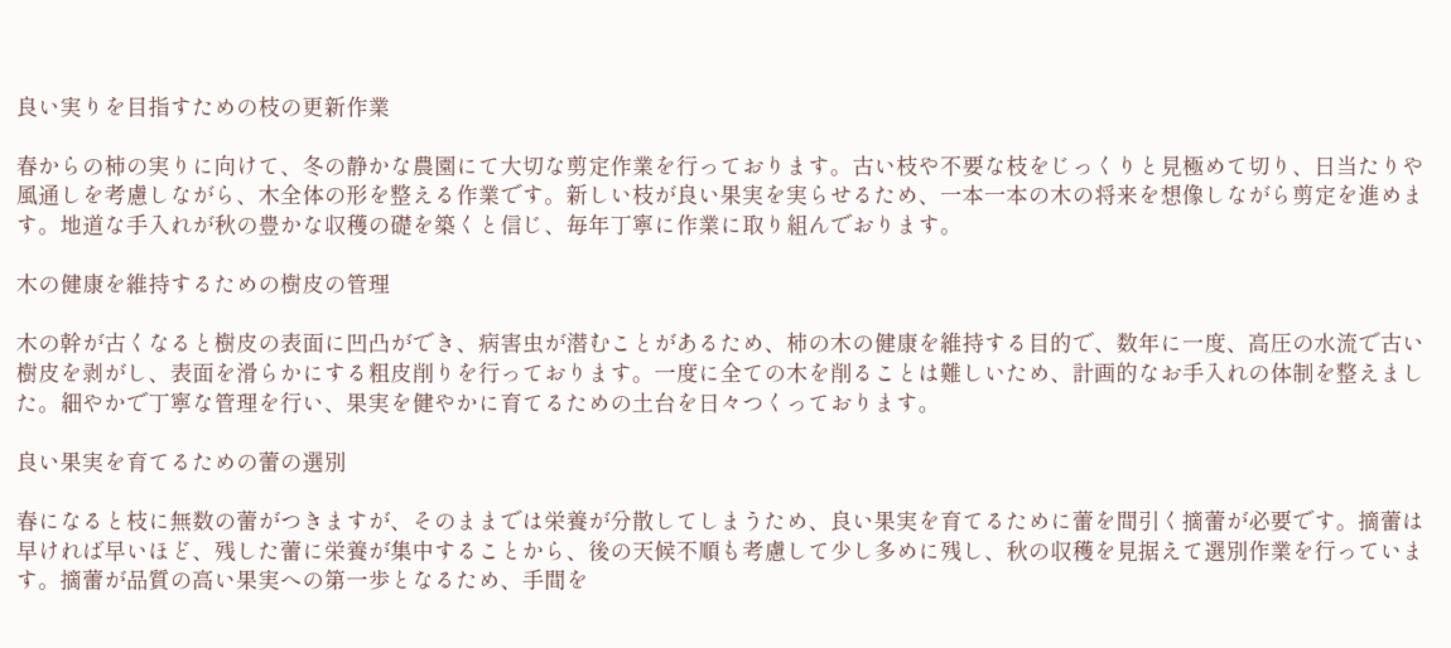良い実りを目指すための枝の更新作業

春からの柿の実りに向けて、冬の静かな農園にて大切な剪定作業を行っております。古い枝や不要な枝をじっくりと見極めて切り、日当たりや風通しを考慮しながら、木全体の形を整える作業です。新しい枝が良い果実を実らせるため、一本一本の木の将来を想像しながら剪定を進めます。地道な手入れが秋の豊かな収穫の礎を築くと信じ、毎年丁寧に作業に取り組んでおります。

木の健康を維持するための樹皮の管理

木の幹が古くなると樹皮の表面に凹凸ができ、病害虫が潜むことがあるため、柿の木の健康を維持する目的で、数年に一度、高圧の水流で古い樹皮を剥がし、表面を滑らかにする粗皮削りを行っております。一度に全ての木を削ることは難しいため、計画的なお手入れの体制を整えました。細やかで丁寧な管理を行い、果実を健やかに育てるための土台を日々つくっております。

良い果実を育てるための蕾の選別

春になると枝に無数の蕾がつきますが、そのままでは栄養が分散してしまうため、良い果実を育てるために蕾を間引く摘蕾が必要です。摘蕾は早ければ早いほど、残した蕾に栄養が集中することから、後の天候不順も考慮して少し多めに残し、秋の収穫を見据えて選別作業を行っています。摘蕾が品質の高い果実への第一歩となるため、手間を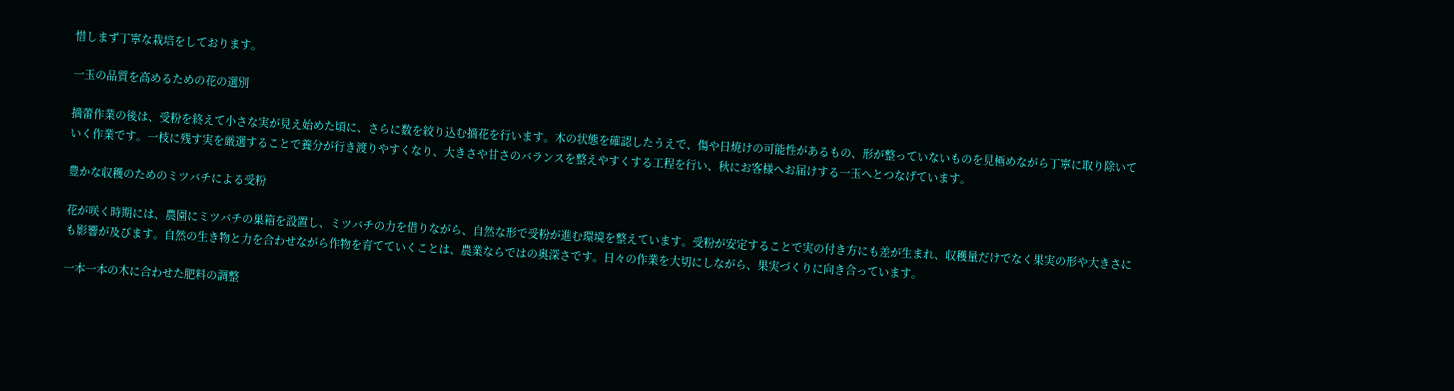惜しまず丁寧な栽培をしております。

一玉の品質を高めるための花の選別

摘蕾作業の後は、受粉を終えて小さな実が見え始めた頃に、さらに数を絞り込む摘花を行います。木の状態を確認したうえで、傷や日焼けの可能性があるもの、形が整っていないものを見極めながら丁寧に取り除いていく作業です。一枝に残す実を厳選することで養分が行き渡りやすくなり、大きさや甘さのバランスを整えやすくする工程を行い、秋にお客様へお届けする一玉へとつなげています。

豊かな収穫のためのミツバチによる受粉

花が咲く時期には、農園にミツバチの巣箱を設置し、ミツバチの力を借りながら、自然な形で受粉が進む環境を整えています。受粉が安定することで実の付き方にも差が生まれ、収穫量だけでなく果実の形や大きさにも影響が及びます。自然の生き物と力を合わせながら作物を育てていくことは、農業ならではの奥深さです。日々の作業を大切にしながら、果実づくりに向き合っています。

一本一本の木に合わせた肥料の調整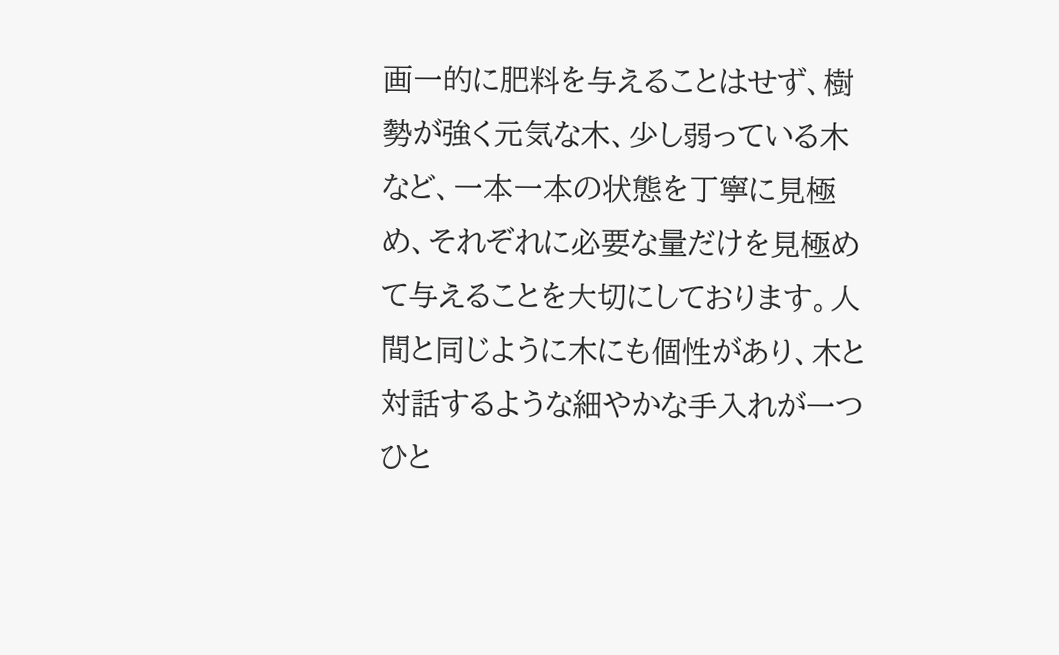画一的に肥料を与えることはせず、樹勢が強く元気な木、少し弱っている木など、一本一本の状態を丁寧に見極め、それぞれに必要な量だけを見極めて与えることを大切にしております。人間と同じように木にも個性があり、木と対話するような細やかな手入れが一つひと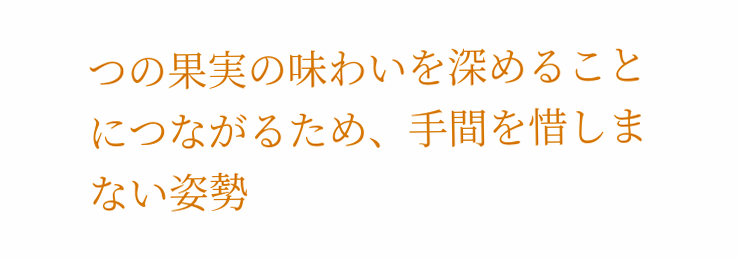つの果実の味わいを深めることにつながるため、手間を惜しまない姿勢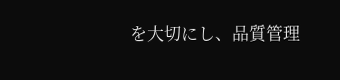を大切にし、品質管理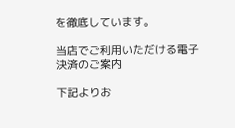を徹底しています。

当店でご利用いただける電子決済のご案内

下記よりお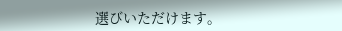選びいただけます。